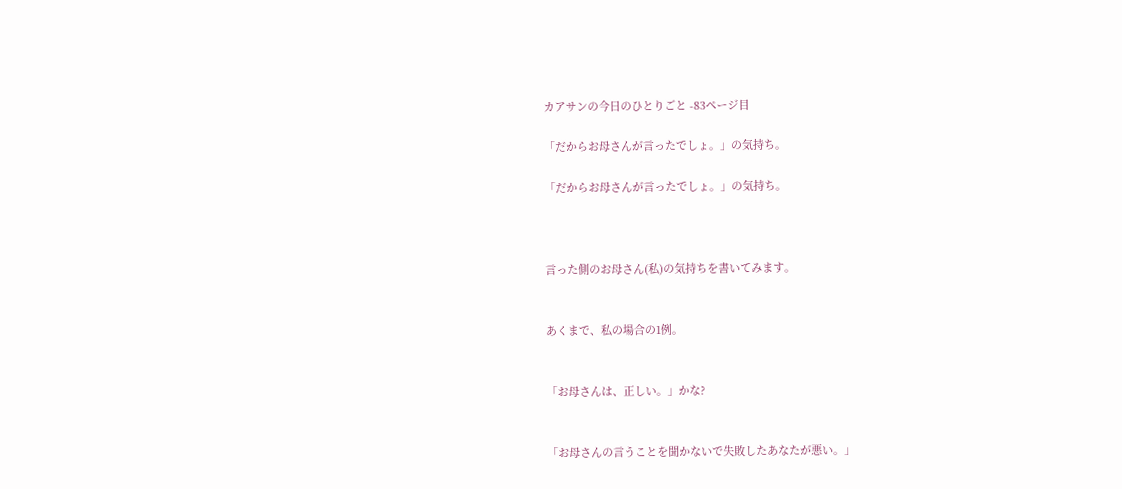カアサンの今日のひとりごと -83ページ目

「だからお母さんが言ったでしょ。」の気持ち。

「だからお母さんが言ったでしょ。」の気持ち。



言った側のお母さん(私)の気持ちを書いてみます。


あくまで、私の場合の1例。


「お母さんは、正しい。」かな?


「お母さんの言うことを聞かないで失敗したあなたが悪い。」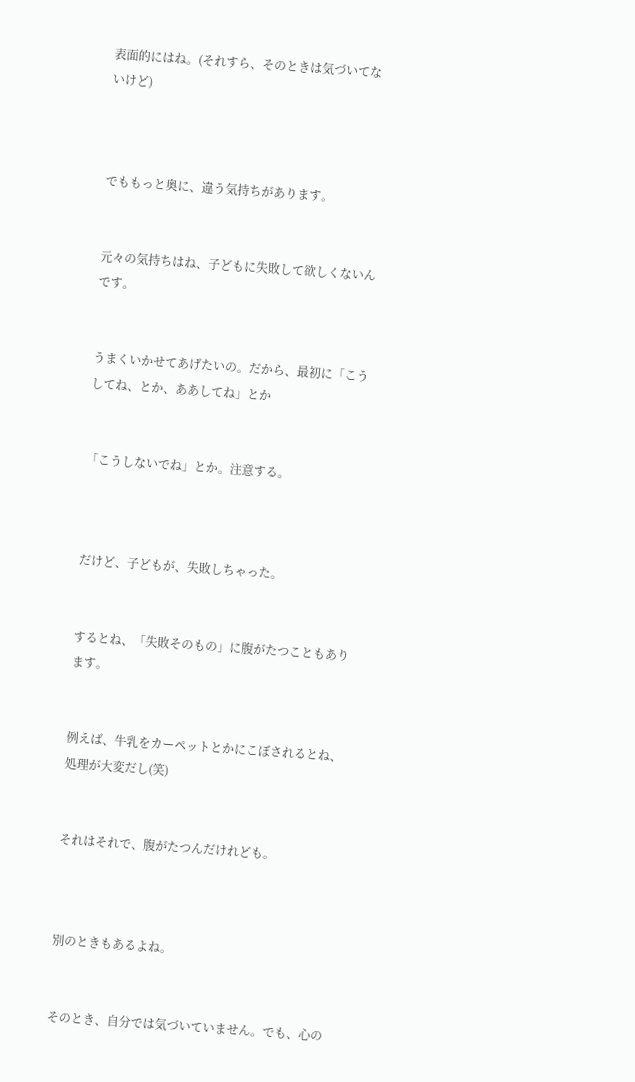表面的にはね。(それすら、そのときは気づいてないけど)



でももっと奥に、違う気持ちがあります。


元々の気持ちはね、子どもに失敗して欲しくないんです。


うまくいかせてあげたいの。だから、最初に「こうしてね、とか、ああしてね」とか


「こうしないでね」とか。注意する。



だけど、子どもが、失敗しちゃった。


するとね、「失敗そのもの」に腹がたつこともあります。


例えば、牛乳をカーペットとかにこぼされるとね、処理が大変だし(笑)


それはそれで、腹がたつんだけれども。



別のときもあるよね。


そのとき、自分では気づいていません。でも、心の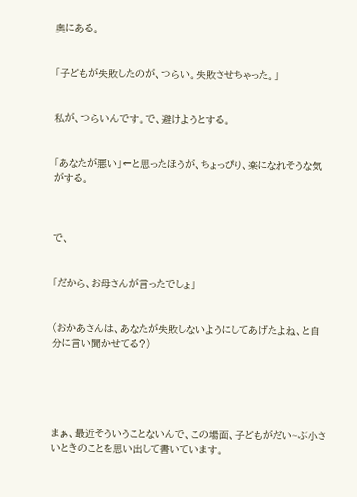奥にある。


「子どもが失敗したのが、つらい。失敗させちゃった。」


私が、つらいんです。で、避けようとする。


「あなたが悪い」←と思ったほうが、ちょっぴり、楽になれそうな気がする。



で、


「だから、お母さんが言ったでしょ」


(おかあさんは、あなたが失敗しないようにしてあげたよね、と自分に言い聞かせてる?)





まぁ、最近そういうことないんで、この場面、子どもがだい~ぶ小さいときのことを思い出して書いています。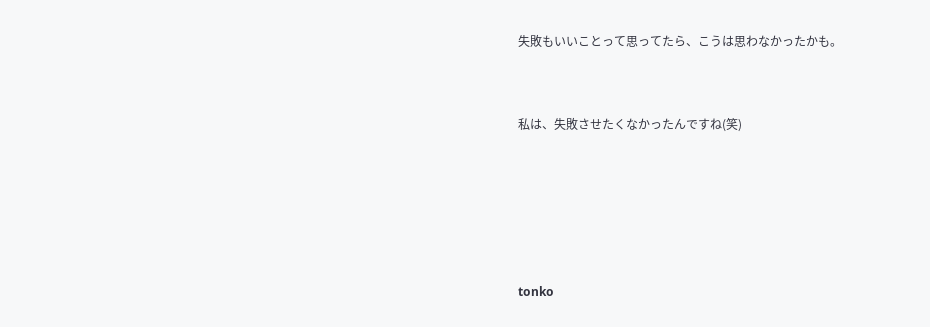失敗もいいことって思ってたら、こうは思わなかったかも。


私は、失敗させたくなかったんですね(笑)





tonko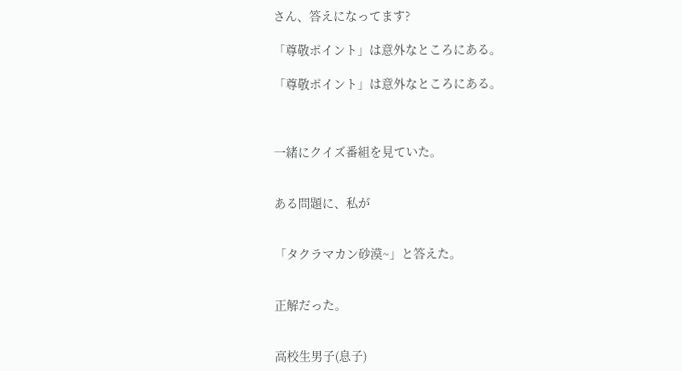さん、答えになってます?

「尊敬ポイント」は意外なところにある。

「尊敬ポイント」は意外なところにある。



一緒にクイズ番組を見ていた。


ある問題に、私が


「タクラマカン砂漠~」と答えた。


正解だった。


高校生男子(息子)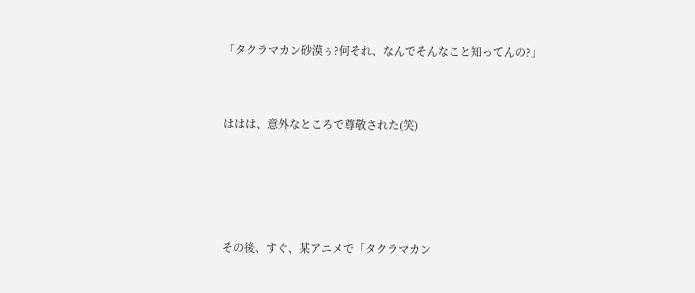「タクラマカン砂漠ぅ?何それ、なんでそんなこと知ってんの?」


ははは、意外なところで尊敬された(笑)




その後、すぐ、某アニメで「タクラマカン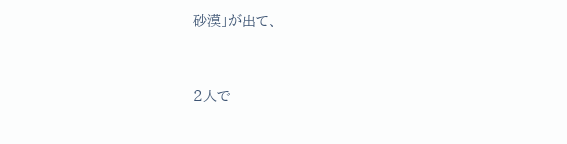砂漠」が出て、


2人で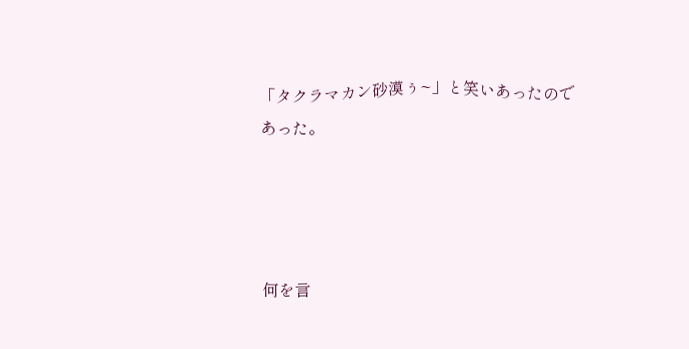「タクラマカン砂漠ぅ~」と笑いあったのであった。




何を言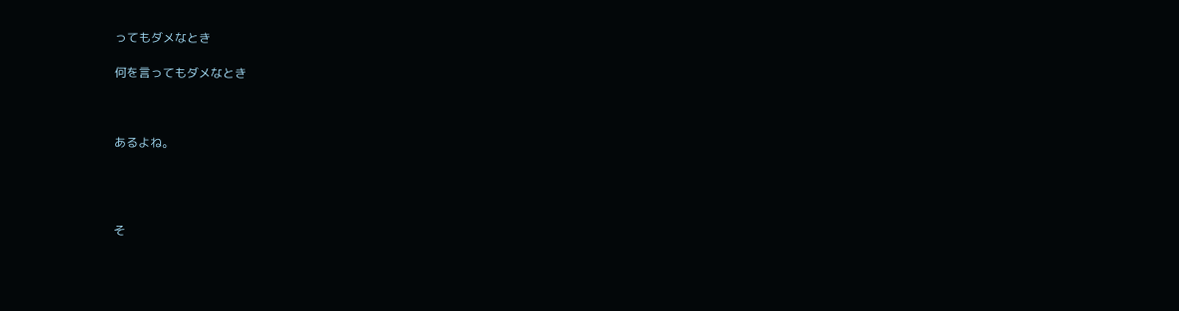ってもダメなとき

何を言ってもダメなとき



あるよね。




そ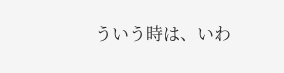ういう時は、いわ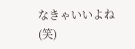なきゃいいよね(笑)